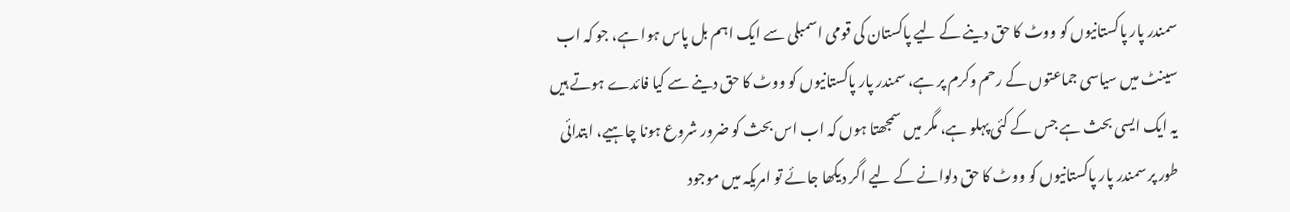سمندر پار پاکستانیوں کو ووٹ کا حق دینے کے لیے پاکستان کی قومی اسمبلی سے ایک اہم بل پاس ہوا ہے، جو کہ اب سینٹ میں سیاسی جماعتوں کے رحم وکرم پر ہے، سمندر پار پاکستانیوں کو ووٹ کا حق دینے سے کیا فائدے ہوتے ہیں یہ ایک ایسی بحث ہے جس کے کئی پہلو ہے، مگر میں سمجھتا ہوں کہ اب اس بحث کو ضرور شروع ہونا چاہیے، ابتدائی طور پر سمندر پار پاکستانیوں کو ووٹ کا حق دلوانے کے لیے اگر دیکھا جائے تو امریکہ میں موجود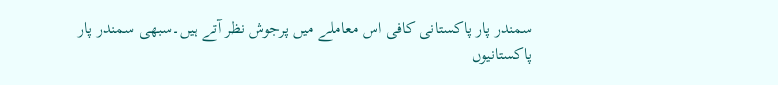سمندر پار پاکستانی کافی اس معاملے میں پرجوش نظر آتے ہیں۔سبھی سمندر پار پاکستانیوں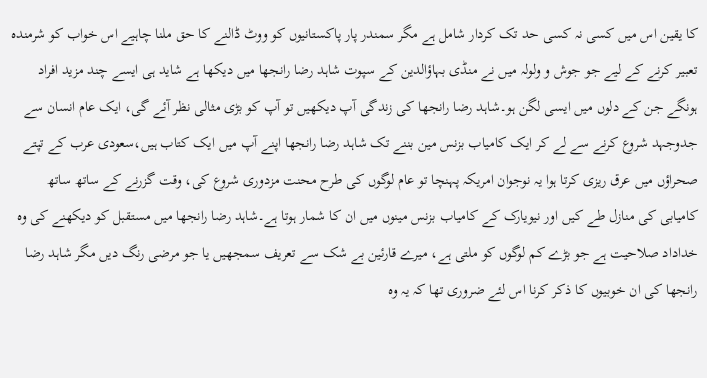کا یقین اس میں کسی نہ کسی حد تک کردار شامل ہے مگر سمندر پار پاکستانیوں کو ووٹ ڈالنے کا حق ملنا چاہیے اس خواب کو شرمندہ تعبیر کرنے کے لیے جو جوش و ولولہ میں نے منڈی بہاؤالدین کے سپوت شاہد رضا رانجھا میں دیکھا ہے شاید ہی ایسے چند مزید افراد ہونگے جن کے دلوں میں ایسی لگن ہو۔شاہد رضا رانجھا کی زندگی آپ دیکھیں تو آپ کو بڑی مثالی نظر آئے گی، ایک عام انسان سے جدوجہد شروع کرنے سے لے کر ایک کامیاب بزنس مین بننے تک شاہد رضا رانجھا اپنے آپ میں ایک کتاب ہیں،سعودی عرب کے تپتے صحراؤں میں عرق ریزی کرتا ہوا یہ نوجوان امریکہ پہنچا تو عام لوگوں کی طرح محنت مزدوری شروع کی، وقت گزرنے کے ساتھ ساتھ کامیابی کی منازل طے کیں اور نیویارک کے کامیاب بزنس مینوں میں ان کا شمار ہوتا ہے۔شاہد رضا رانجھا میں مستقبل کو دیکھنے کی وہ خداداد صلاحیت ہے جو بڑے کم لوگوں کو ملتی ہے، میرے قارئین بے شک سے تعریف سمجھیں یا جو مرضی رنگ دیں مگر شاہد رضا رانجھا کی ان خوبیوں کا ذکر کرنا اس لئے ضروری تھا کہ یہ وہ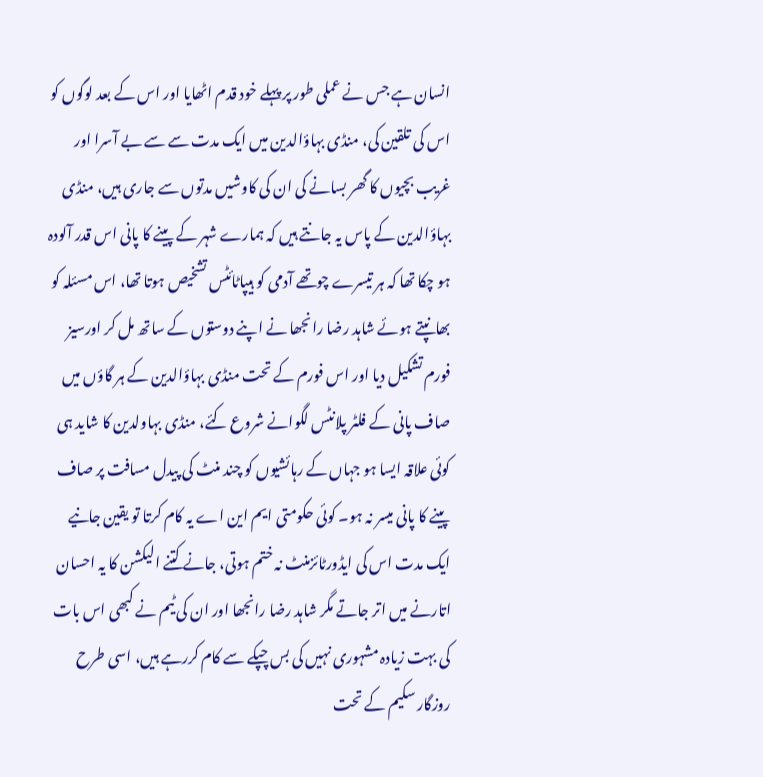انسان ہے جس نے عملی طور پر پہلے خود قدم اٹھایا اور اس کے بعد لوگوں کو اس کی تلقین کی، منڈی بہاؤالدین میں ایک مدت سے سے بے آسرا اور غریب بچیوں کا گھر بسانے کی ان کی کاوشیں مدتوں سے جاری ہیں، منڈی بہاؤالدین کے پاس یہ جانتے ہیں کہ ہمارے شہر کے پینے کا پانی اس قدر آلودہ ہو چکا تھا کہ ہر تیسرے چوتھے آدمی کو ہیپاٹائٹس تشخیص ہوتا تھا، اس مسئلہ کو بھانپتے ہوئے شاہد رضا رانجھا نے اپنے دوستوں کے ساتھ مل کر اورسیز فورم تشکیل دیا اور اس فورم کے تحت منڈی بہاؤالدین کے ہر گاؤں میں صاف پانی کے فلٹر پلانٹس لگوانے شروع کئے، منڈی بہاولدین کا شاید ہی کوئی علاقہ ایسا ہو جہاں کے رہائشیوں کو چند منٹ کی پیدل مسافت پر صاف پینے کا پانی میسر نہ ہو۔ کوئی حکومتی ایم این اے یہ کام کرتا تو یقین جانیے ایک مدت اس کی ایڈورٹائزمنٹ نہ ختم ہوتی، جانے کتنے الیکشن کا یہ احسان اتارنے میں اتر جاتے مگر شاہد رضا رانجھا اور ان کی ٹیم نے کبھی اس بات کی بہت زیادہ مشہوری نہیں کی بس چپکے سے کام کررہے ہیں، اسی طرح روزگار سکیم کے تحت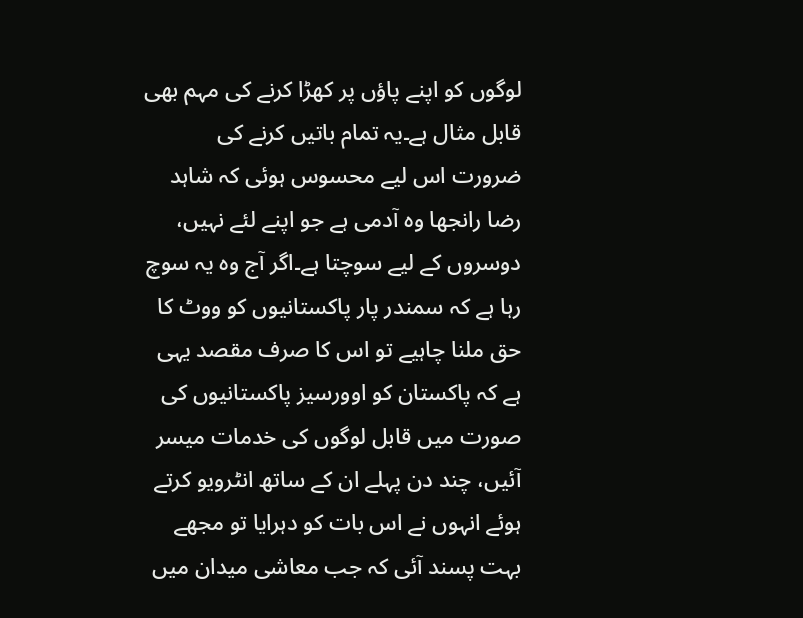لوگوں کو اپنے پاؤں پر کھڑا کرنے کی مہم بھی قابل مثال ہے۔یہ تمام باتیں کرنے کی ضرورت اس لیے محسوس ہوئی کہ شاہد رضا رانجھا وہ آدمی ہے جو اپنے لئے نہیں، دوسروں کے لیے سوچتا ہے۔اگر آج وہ یہ سوچ رہا ہے کہ سمندر پار پاکستانیوں کو ووٹ کا حق ملنا چاہیے تو اس کا صرف مقصد یہی ہے کہ پاکستان کو اوورسیز پاکستانیوں کی صورت میں قابل لوگوں کی خدمات میسر آئیں، چند دن پہلے ان کے ساتھ انٹرویو کرتے ہوئے انہوں نے اس بات کو دہرایا تو مجھے بہت پسند آئی کہ جب معاشی میدان میں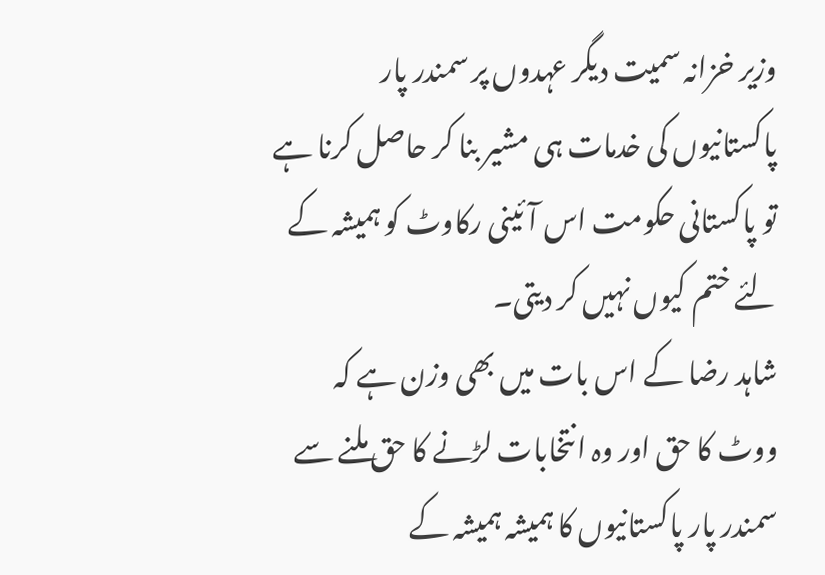وزیر خزانہ سمیت دیگر عہدوں پر سمندر پار پاکستانیوں کی خدمات ہی مشیر بنا کر حاصل کرنا ہے تو پاکستانی حکومت اس آئینی رکاوٹ کو ہمیشہ کے لئے ختم کیوں نہیں کر دیتی۔
شاہد رضا کے اس بات میں بھی وزن ہے کہ ووٹ کا حق اور وہ انتخابات لڑنے کا حق ملنے سے سمندر پار پاکستانیوں کا ہمیشہ ہمیشہ کے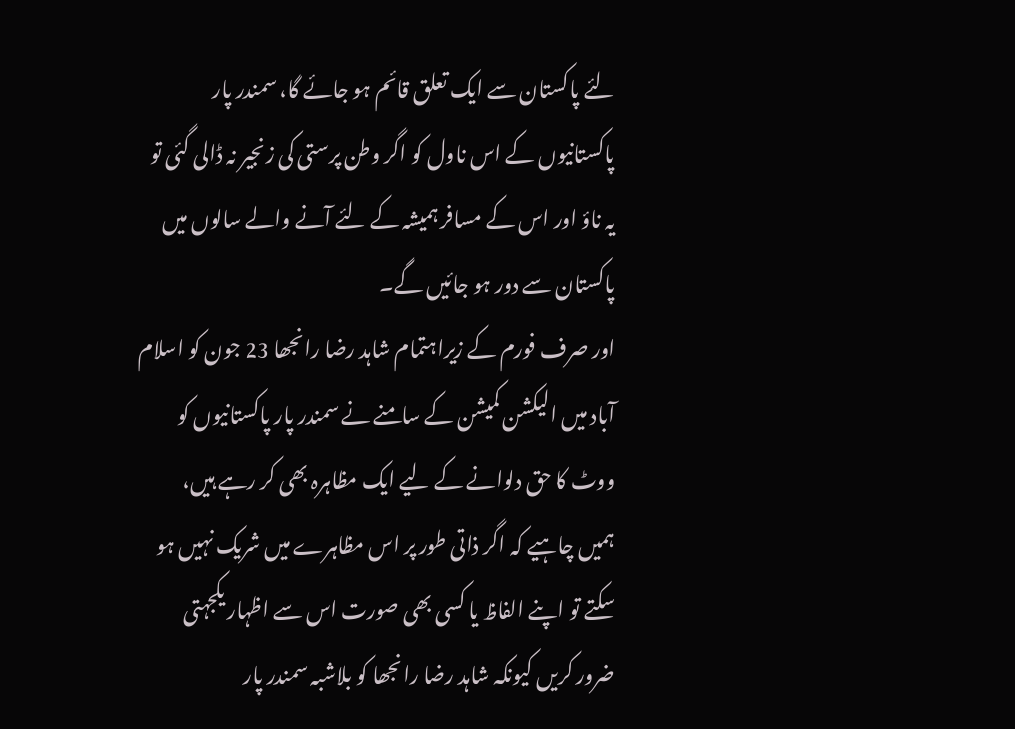لئے پاکستان سے ایک تعلق قائم ہو جائے گا، سمندر پار پاکستانیوں کے اس ناول کو اگر وطن پرستی کی زنجیر نہ ڈالی گئی تو یہ ناؤ اور اس کے مسافر ہمیشہ کے لئے آنے والے سالوں میں پاکستان سے دور ہو جائیں گے۔
اور صرف فورم کے زیراہتمام شاہد رضا رانجھا 23 جون کو اسلام آباد میں الیکشن کمیشن کے سامنے نے سمندر پار پاکستانیوں کو ووٹ کا حق دلوانے کے لیے ایک مظاہرہ بھی کر رہے ہیں، ہمیں چاہیے کہ اگر ذاتی طور پر اس مظاہرے میں شریک نہیں ہو سکتے تو اپنے الفاظ یا کسی بھی صورت اس سے اظہار یکجہتی ضرور کریں کیونکہ شاہد رضا رانجھا کو بلاشبہ سمندر پار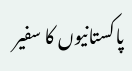پاکستانیوں کا سفیر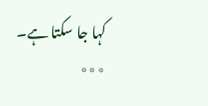کہا جا سکتا ہے۔
٭٭٭